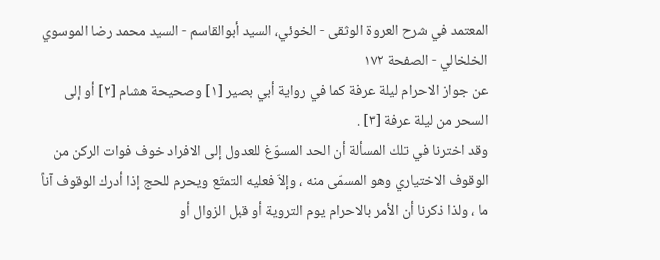المعتمد في شرح العروة الوثقى - الخوئي، السيد أبوالقاسم - السيد محمد رضا الموسوي الخلخالي - الصفحة ١٧٢
عن جواز الاحرام ليلة عرفة كما في رواية أبي بصير [١] وصحيحة هشام [٢] أو إلى السحر من ليلة عرفة [٣] .
وقد اخترنا في تلك المسألة أن الحد المسوّغ للعدول إلى الافراد خوف فوات الركن من الوقوف الاختياري وهو المسمّى منه ، وإلاّ فعليه التمتّع ويحرم للحج إذا أدرك الوقوف آناً ما ، ولذا ذكرنا أن الأمر بالاحرام يوم التروية أو قبل الزوال أو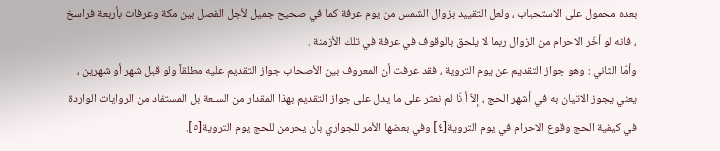بعده محمول على الاستحباب ، ولعل التقييد بزوال الشمس من يوم عرفة كما في صحيح جميل لأجل الفصل بين مكة وعرفات بأربعة فراسخ ، فانه لو أخّر الاحرام من الزوال ربما لا يلحق بالوقوف في عرفة في تلك الأزمنة .
وأمّا الثاني : وهو جواز التقديم عن يوم التروية ، فقد عرفت أن المعروف بين الأصحاب جواز التقديم عليه مطلقاً ولو قبل شهر أو شهرين ، يعني يجوز الاتيان به في أشهر الحج ، إلاّ أ نّا لم نعثر على ما يدل على جواز التقديم بهذا المقدار من السـعة بل المستفاد من الروايات الواردة في كيفية الحج وقوع الاحرام في يوم التروية[٤] وفي بعضها الأمر للجواري بأن يحرمن للحج يوم التروية[٥].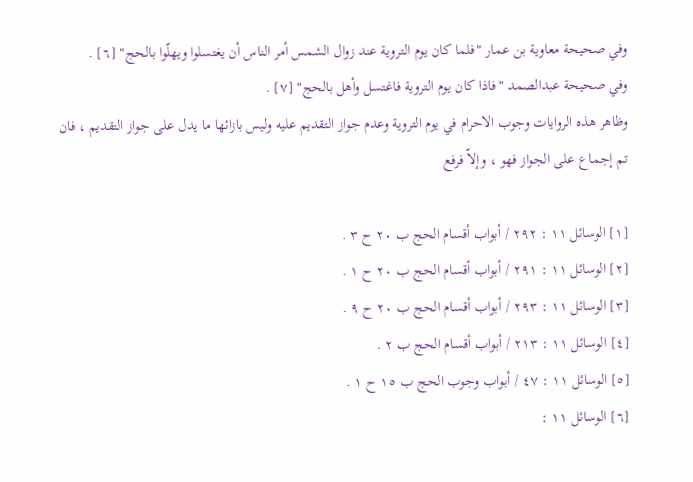وفي صحيحة معاوية بن عمار "فلما كان يوم التروية عند زوال الشمس أمر الناس أن يغتسلوا ويهلّوا بالحج" [٦] .
وفي صحيحة عبدالصمد "فاذا كان يوم التروية فاغتسل وأهل بالحج" [٧] .
وظاهر هذه الروايات وجوب الاحرام في يوم التروية وعدم جواز التقديم عليه وليس بازائها ما يدل على جواز التقديم ، فان تم إجماع على الجواز فهو ، وإلاّ فرفع

[١] الوسائل ١١ : ٢٩٢ / أبواب أقسام الحج ب ٢٠ ح ٣ .
[٢] الوسائل ١١ : ٢٩١ / أبواب أقسام الحج ب ٢٠ ح ١ .
[٣] الوسائل ١١ : ٢٩٣ / أبواب أقسام الحج ب ٢٠ ح ٩ .
[٤] الوسائل ١١ : ٢١٣ / أبواب أقسام الحج ب ٢ .
[٥] الوسائل ١١ : ٤٧ / أبواب وجوب الحج ب ١٥ ح ١ .
[٦] الوسائل ١١ :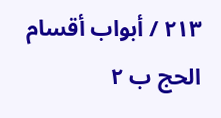٢١٣ / أبواب أقسام الحج ب ٢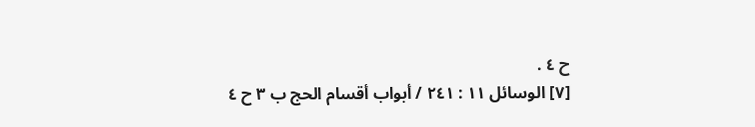ح ٤ .
[٧] الوسائل ١١ : ٢٤١ / أبواب أقسام الحج ب ٣ ح ٤